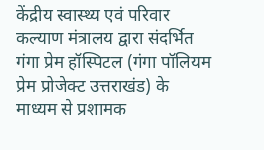केंद्रीय स्वास्थ्य एवं परिवार कल्याण मंत्रालय द्वारा संदर्भित गंगा प्रेम हॉस्पिटल (गंगा पॉलियम प्रेम प्रोजेक्ट उत्तराखंड) के माध्यम से प्रशामक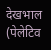देखभाल (पेलेटिव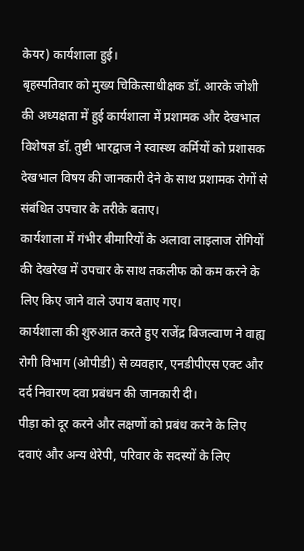केयर) कार्यशाला हुई।
बृहस्पतिवार को मुख्य चिकित्साधीक्षक डॉ. आरके जोशी की अध्यक्षता में हुई कार्यशाला में प्रशामक और देखभाल विशेषज्ञ डॉ. तुष्टी भारद्वाज ने स्वास्थ्य कर्मियों को प्रशासक देखभाल विषय की जानकारी देने के साथ प्रशामक रोगों से संबंधित उपचार के तरीके बताए।
कार्यशाला में गंभीर बीमारियों के अलावा लाइलाज रोगियों की देखरेख में उपचार के साथ तकलीफ को कम करने के लिए किए जाने वाले उपाय बताए गए।
कार्यशाला की शुरुआत करते हुए राजेंद्र बिजल्वाण ने वाह्य रोगी विभाग (ओपीडी) से व्यवहार, एनडीपीएस एक्ट और दर्द निवारण दवा प्रबंधन की जानकारी दी।
पीड़ा को दूर करने और लक्षणों को प्रबंध करने के लिए दवाएं और अन्य थेरेपी, परिवार के सदस्यों के लिए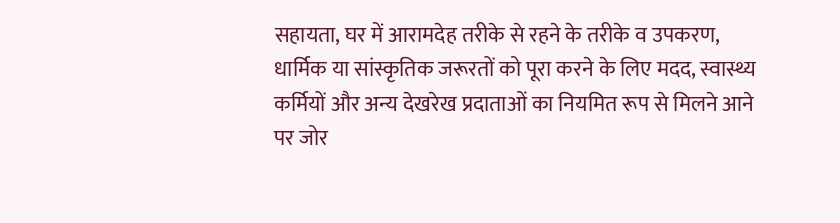सहायता, घर में आरामदेह तरीके से रहने के तरीके व उपकरण, धार्मिक या सांस्कृतिक जरूरतों को पूरा करने के लिए मदद, स्वास्थ्य कर्मियों और अन्य देखरेख प्रदाताओं का नियमित रूप से मिलने आने पर जोर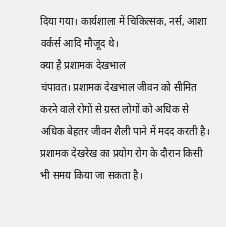दिया गया। कार्यशाला में चिकित्सक, नर्स, आशा वर्कर्स आदि मौजूद थे।
क्या है प्रशामक देखभाल
चंपावत। प्रशामक देखभाल जीवन को सीमित करने वाले रोगों से ग्रस्त लोगों को अधिक से अधिक बेहतर जीवन शैली पाने में मदद करती है। प्रशामक देखरेख का प्रयोग रोग के दौरान किसी भी समय किया जा सकता है।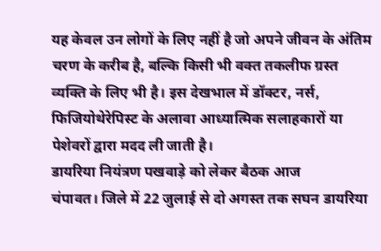यह केवल उन लोगों के लिए नहीं है जो अपने जीवन के अंतिम चरण के करीब है, बल्कि किसी भी वक्त तकलीफ ग्रस्त व्यक्ति के लिए भी है। इस देखभाल में डॉक्टर, नर्स, फिजियोथेरेपिस्ट के अलावा आध्यात्मिक सलाहकारों या पेशेवरों द्वारा मदद ली जाती है।
डायरिया नियंत्रण पखवाड़े को लेकर बैठक आज
चंपावत। जिले में 22 जुलाई से दो अगस्त तक सघन डायरिया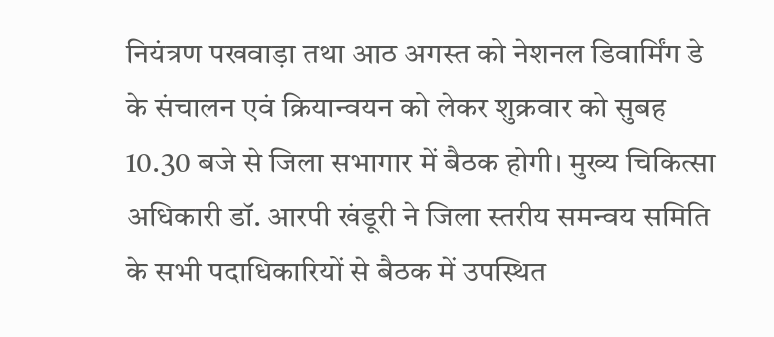नियंत्रण पखवाड़ा तथा आठ अगस्त को नेशनल डिवार्मिंग डे के संचालन एवं क्रियान्वयन को लेकर शुक्रवार को सुबह 10.30 बजे से जिला सभागार में बैठक होगी। मुख्य चिकित्सा अधिकारी डॉ. आरपी खंडूरी ने जिला स्तरीय समन्वय समिति के सभी पदाधिकारियों से बैठक में उपस्थित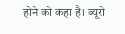होने को कहा है। ब्यूरो